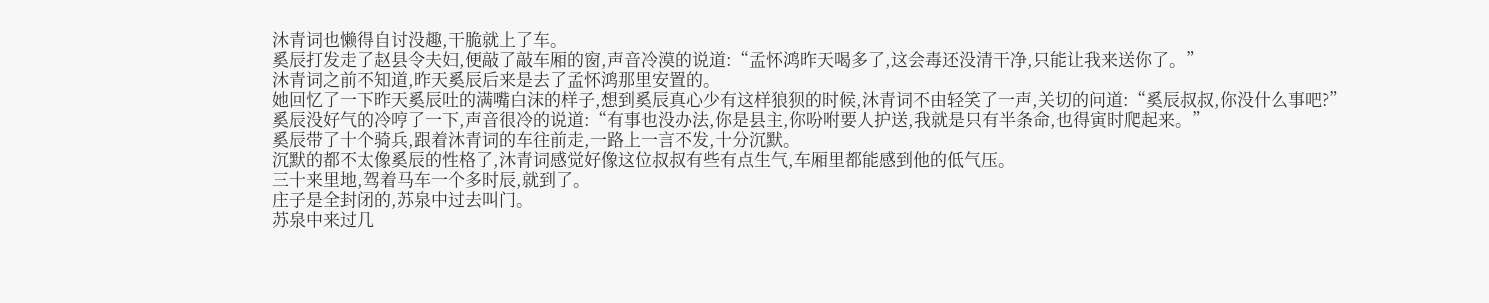沐青词也懒得自讨没趣,干脆就上了车。
奚辰打发走了赵县令夫妇,便敲了敲车厢的窗,声音冷漠的说道:“孟怀鸿昨天喝多了,这会毒还没清干净,只能让我来送你了。”
沐青词之前不知道,昨天奚辰后来是去了孟怀鸿那里安置的。
她回忆了一下昨天奚辰吐的满嘴白沫的样子,想到奚辰真心少有这样狼狈的时候,沐青词不由轻笑了一声,关切的问道:“奚辰叔叔,你没什么事吧?”
奚辰没好气的冷哼了一下,声音很冷的说道:“有事也没办法,你是县主,你吩咐要人护送,我就是只有半条命,也得寅时爬起来。”
奚辰带了十个骑兵,跟着沐青词的车往前走,一路上一言不发,十分沉默。
沉默的都不太像奚辰的性格了,沐青词感觉好像这位叔叔有些有点生气,车厢里都能感到他的低气压。
三十来里地,驾着马车一个多时辰,就到了。
庄子是全封闭的,苏泉中过去叫门。
苏泉中来过几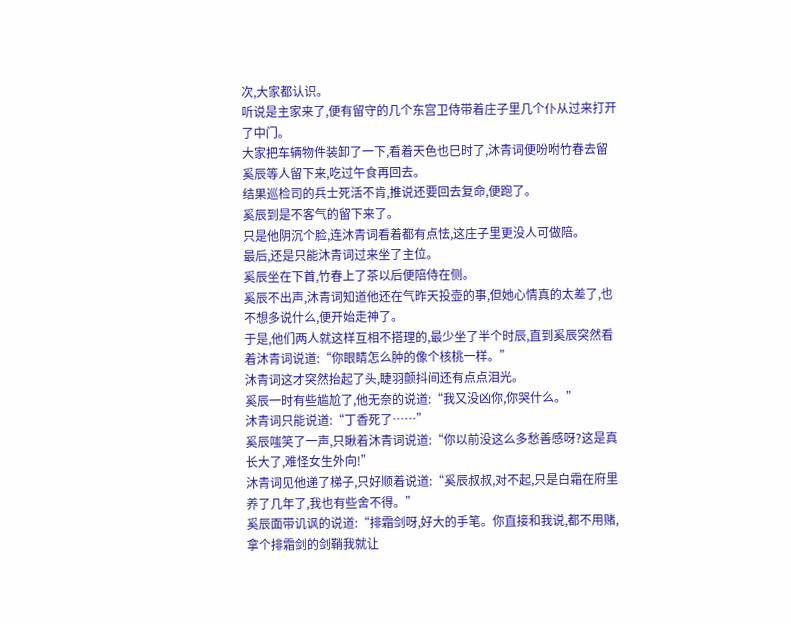次,大家都认识。
听说是主家来了,便有留守的几个东宫卫侍带着庄子里几个仆从过来打开了中门。
大家把车辆物件装卸了一下,看着天色也巳时了,沐青词便吩咐竹春去留奚辰等人留下来,吃过午食再回去。
结果巡检司的兵士死活不肯,推说还要回去复命,便跑了。
奚辰到是不客气的留下来了。
只是他阴沉个脸,连沐青词看着都有点怯,这庄子里更没人可做陪。
最后,还是只能沐青词过来坐了主位。
奚辰坐在下首,竹春上了茶以后便陪侍在侧。
奚辰不出声,沐青词知道他还在气昨天投壶的事,但她心情真的太差了,也不想多说什么,便开始走神了。
于是,他们两人就这样互相不搭理的,最少坐了半个时辰,直到奚辰突然看着沐青词说道:“你眼睛怎么肿的像个核桃一样。”
沐青词这才突然抬起了头,睫羽颤抖间还有点点泪光。
奚辰一时有些尴尬了,他无奈的说道:“我又没凶你,你哭什么。”
沐青词只能说道:“丁香死了……”
奚辰嗤笑了一声,只瞅着沐青词说道:“你以前没这么多愁善感呀?这是真长大了,难怪女生外向!”
沐青词见他递了梯子,只好顺着说道:“奚辰叔叔,对不起,只是白霜在府里养了几年了,我也有些舍不得。”
奚辰面带讥讽的说道:“排霜剑呀,好大的手笔。你直接和我说,都不用赌,拿个排霜剑的剑鞘我就让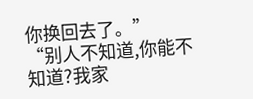你换回去了。”
“别人不知道,你能不知道?我家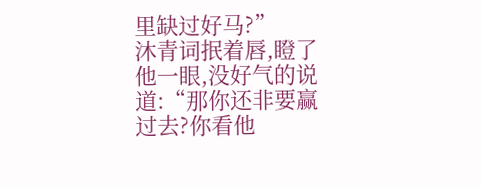里缺过好马?”
沐青词抿着唇,瞪了他一眼,没好气的说道:“那你还非要赢过去?你看他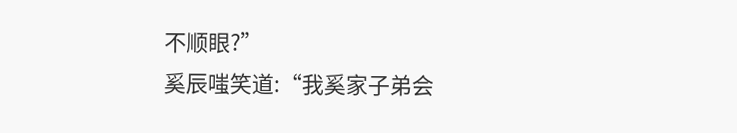不顺眼?”
奚辰嗤笑道:“我奚家子弟会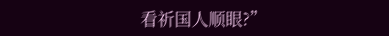看祈国人顺眼?”